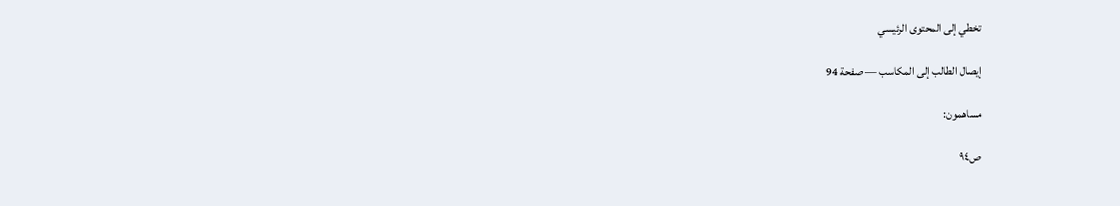تخطي إلى المحتوى الرئيسي

إيصال الطالب إلى المكاسب — صفحة 94

مساهمون:

ص٩٤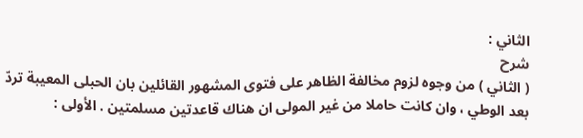الثاني :
شرح
( الثاني ) من وجوه لزوم مخالفة الظاهر على فتوى المشهور القائلين بان الحبلى المعيبة تردّ بعد الوطي ، وان كانت حاملا من غير المولى ان هناك قاعدتين مسلمتين . الأولى :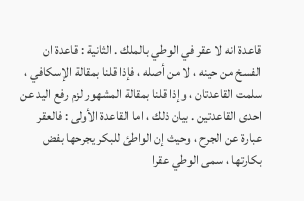قاعدة انه لا عقر في الوطي بالملك . الثانية : قاعدة ان الفسخ من حينه ، لا من أصله ، فإذا قلنا بمقالة الإسكافي ، سلمت القاعدتان ، وإذا قلنا بمقالة المشهور لزم رفع اليد عن احدى القاعدتين . بيان ذلك ، اما القاعدة الأولى : فالعقر عبارة عن الجرح ، وحيث إن الواطئ للبكر يجرحها بفض بكارتها ، سمى الوطي عقرا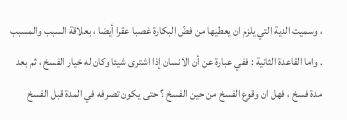، وسميت الدية التي يلزم ان يعطيها من فضّ البكارة غصبا عقرا أيضا ، بعلاقة السبب والمسبب . واما القاعدة الثانية : ففي عبارة عن أن الانسان إذا اشترى شيئا وكان له خيار الفسخ ، ثم بعد مدة فسخ ، فهل ان وقوع الفسخ من حين الفسخ ؟ حتى يكون تصرفه في المدة قبل الفسخ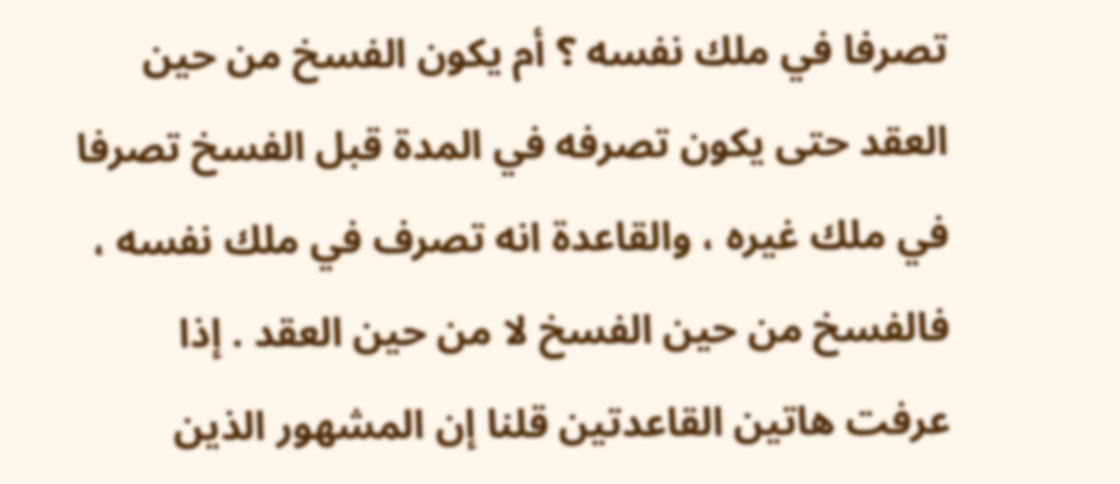تصرفا في ملك نفسه ؟ أم يكون الفسخ من حين العقد حتى يكون تصرفه في المدة قبل الفسخ تصرفا في ملك غيره ، والقاعدة انه تصرف في ملك نفسه ، فالفسخ من حين الفسخ لا من حين العقد . إذا عرفت هاتين القاعدتين قلنا إن المشهور الذين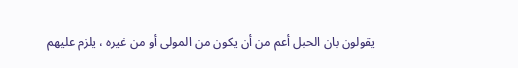يقولون بان الحبل أعم من أن يكون من المولى أو من غيره ، يلزم عليهم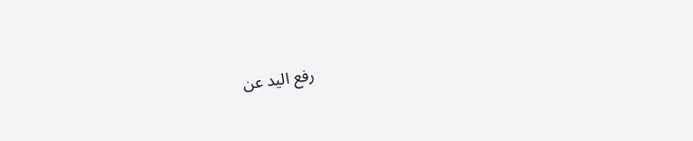رفع اليد عن